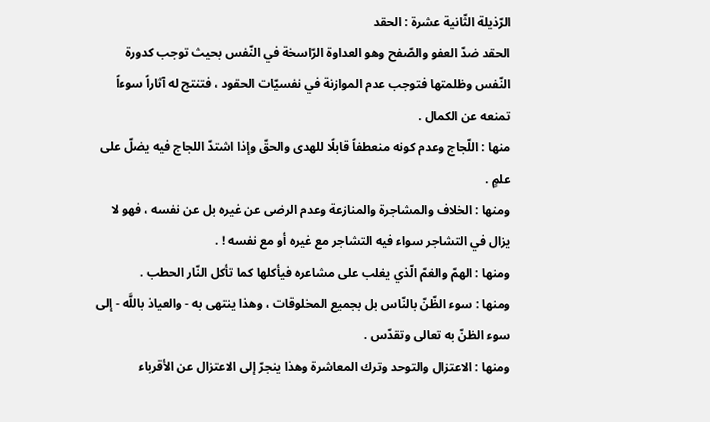الرّذيلة الثّانية عشرة : الحقد
الحقد ضدّ العفو والصّفح وهو العداوة الرّاسخة في النّفس بحيث توجب كدورة النّفس وظلمتها فتوجب عدم الموازنة في نفسيّات الحقود ، فتنتج له آثاراً سوءاً تمنعه عن الكمال .
منها : اللّجاج وعدم كونه منعطفاً قابلًا للهدى والحقّ وإذا اشتدّ اللجاج فيه يضلّ على علمٍ .
ومنها : الخلاف والمشاجرة والمنازعة وعدم الرضى عن غيره بل عن نفسه ، فهو لا يزال في التشاجر سواء فيه التشاجر مع غيره أو مع نفسه ! .
ومنها : الهمّ والغمّ الّذي يغلب على مشاعره فيأكلها كما تأكل النّار الحطب .
ومنها : سوء الظّنّ بالنّاس بل بجميع المخلوقات ، وهذا ينتهى به - والعياذ باللَّه - إلى سوء الظنّ به تعالى وتقدّس .
ومنها : الاعتزال والتوحد وترك المعاشرة وهذا ينجرّ إلى الاعتزال عن الأقرباء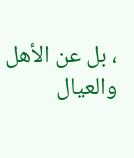، بل عن الأهل والعيال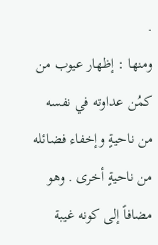.
ومنها : إظهار عيوب من كمُن عداوته في نفسه من ناحيةٍ وإخفاء فضائله من ناحيةٍ أخرى . وهو مضافاً إلى كونه غيبة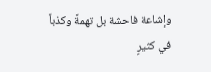وإشاعة فاحشة بل تهمةً وكذباً في كثيرٍ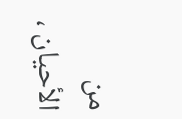من الأحيان ،